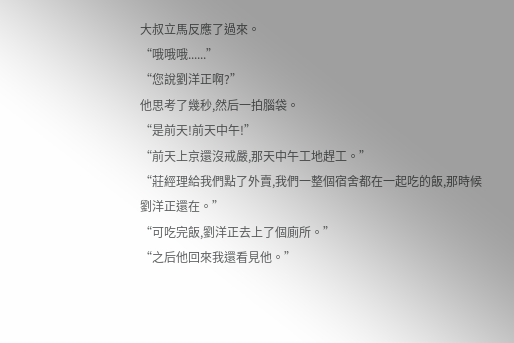大叔立馬反應了過來。
“哦哦哦......”
“您說劉洋正啊?”
他思考了幾秒,然后一拍腦袋。
“是前天!前天中午!”
“前天上京還沒戒嚴,那天中午工地趕工。”
“莊經理給我們點了外賣,我們一整個宿舍都在一起吃的飯,那時候劉洋正還在。”
“可吃完飯,劉洋正去上了個廁所。”
“之后他回來我還看見他。”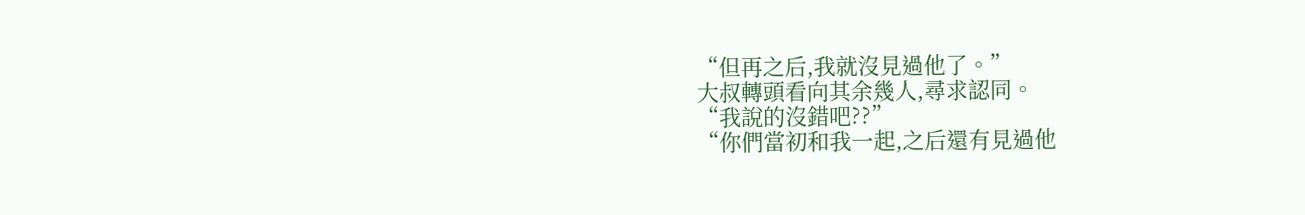“但再之后,我就沒見過他了。”
大叔轉頭看向其余幾人,尋求認同。
“我說的沒錯吧??”
“你們當初和我一起,之后還有見過他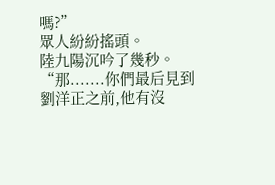嗎?”
眾人紛紛搖頭。
陸九陽沉吟了幾秒。
“那.......你們最后見到劉洋正之前,他有沒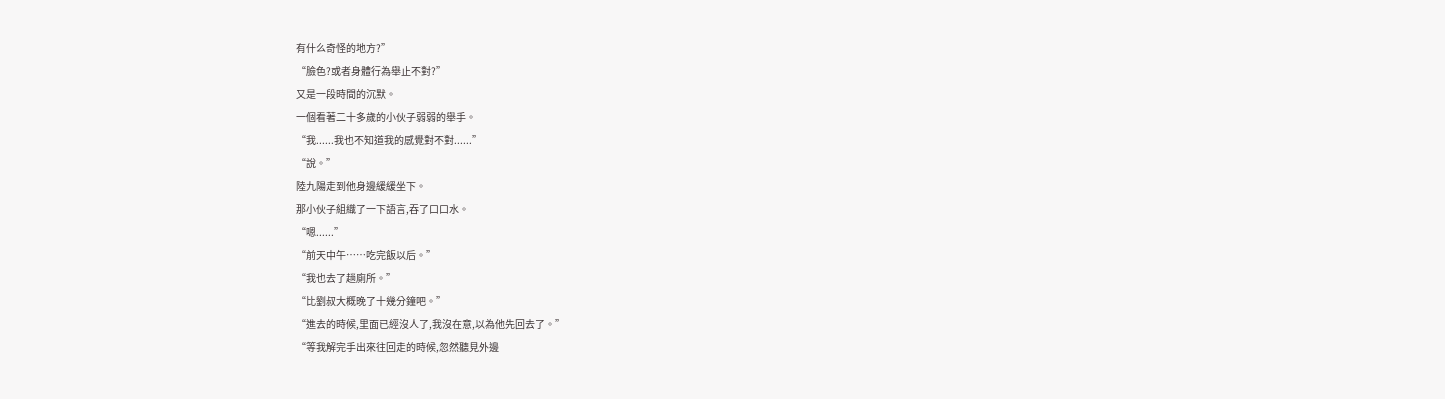有什么奇怪的地方?”
“臉色?或者身體行為舉止不對?”
又是一段時間的沉默。
一個看著二十多歲的小伙子弱弱的舉手。
“我......我也不知道我的感覺對不對......”
“說。”
陸九陽走到他身邊緩緩坐下。
那小伙子組織了一下語言,吞了口口水。
“嗯......”
“前天中午……吃完飯以后。”
“我也去了趟廁所。”
“比劉叔大概晚了十幾分鐘吧。”
“進去的時候,里面已經沒人了,我沒在意,以為他先回去了。”
“等我解完手出來往回走的時候,忽然聽見外邊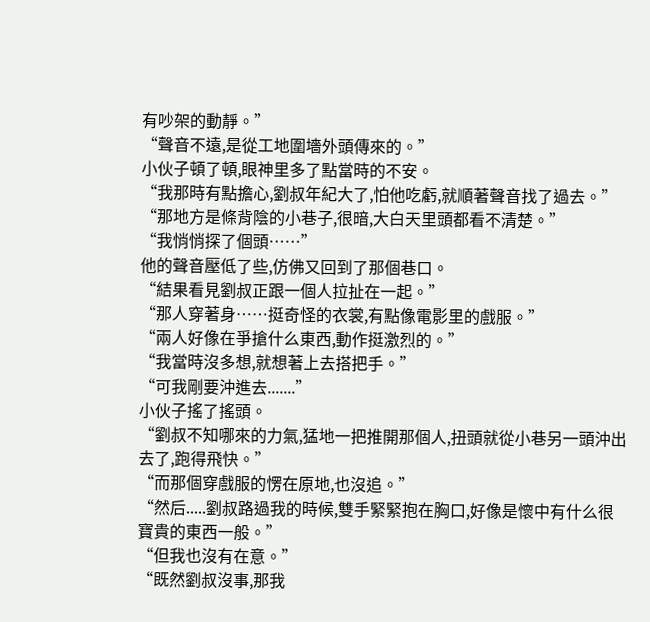有吵架的動靜。”
“聲音不遠,是從工地圍墻外頭傳來的。”
小伙子頓了頓,眼神里多了點當時的不安。
“我那時有點擔心,劉叔年紀大了,怕他吃虧,就順著聲音找了過去。”
“那地方是條背陰的小巷子,很暗,大白天里頭都看不清楚。”
“我悄悄探了個頭……”
他的聲音壓低了些,仿佛又回到了那個巷口。
“結果看見劉叔正跟一個人拉扯在一起。”
“那人穿著身……挺奇怪的衣裳,有點像電影里的戲服。”
“兩人好像在爭搶什么東西,動作挺激烈的。”
“我當時沒多想,就想著上去搭把手。”
“可我剛要沖進去.......”
小伙子搖了搖頭。
“劉叔不知哪來的力氣,猛地一把推開那個人,扭頭就從小巷另一頭沖出去了,跑得飛快。”
“而那個穿戲服的愣在原地,也沒追。”
“然后.....劉叔路過我的時候,雙手緊緊抱在胸口,好像是懷中有什么很寶貴的東西一般。”
“但我也沒有在意。”
“既然劉叔沒事,那我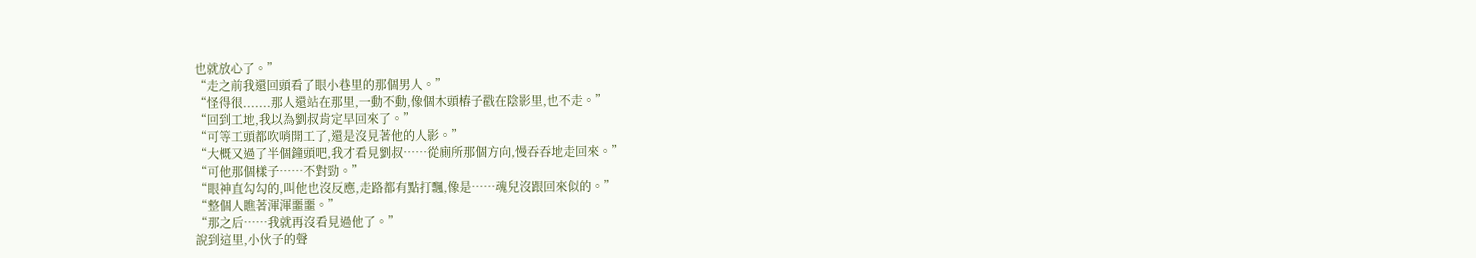也就放心了。”
“走之前我還回頭看了眼小巷里的那個男人。”
“怪得很.......那人還站在那里,一動不動,像個木頭樁子戳在陰影里,也不走。”
“回到工地,我以為劉叔肯定早回來了。”
“可等工頭都吹哨開工了,還是沒見著他的人影。”
“大概又過了半個鐘頭吧,我才看見劉叔……從廁所那個方向,慢吞吞地走回來。”
“可他那個樣子……不對勁。”
“眼神直勾勾的,叫他也沒反應,走路都有點打飄,像是……魂兒沒跟回來似的。”
“整個人瞧著渾渾噩噩。”
“那之后……我就再沒看見過他了。”
說到這里,小伙子的聲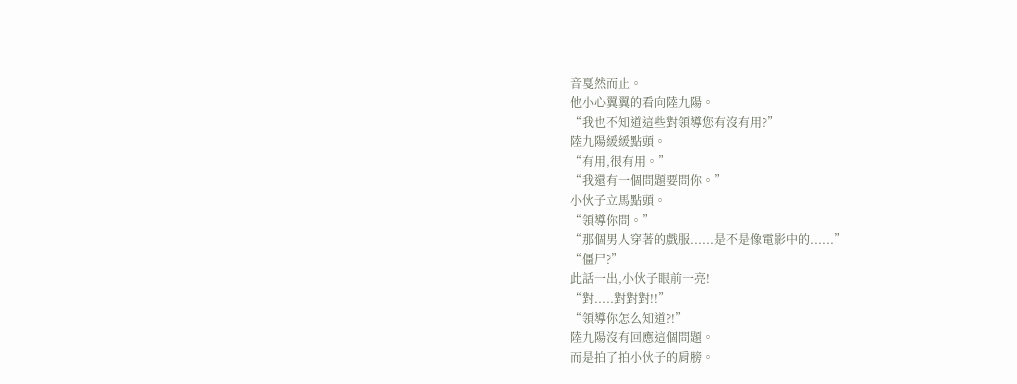音戛然而止。
他小心翼翼的看向陸九陽。
“我也不知道這些對領導您有沒有用?”
陸九陽緩緩點頭。
“有用,很有用。”
“我還有一個問題要問你。”
小伙子立馬點頭。
“領導你問。”
“那個男人穿著的戲服......是不是像電影中的......”
“僵尸?”
此話一出,小伙子眼前一亮!
“對.....對對對!!”
“領導你怎么知道?!”
陸九陽沒有回應這個問題。
而是拍了拍小伙子的肩膀。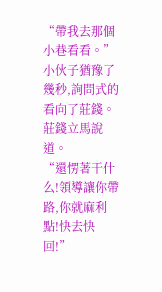“帶我去那個小巷看看。”
小伙子猶豫了幾秒,詢問式的看向了莊錢。
莊錢立馬說道。
“還愣著干什么!領導讓你帶路,你就麻利點!快去快回!”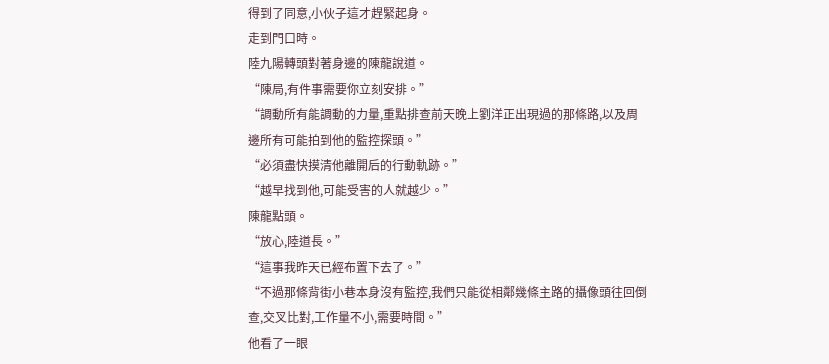得到了同意,小伙子這才趕緊起身。
走到門口時。
陸九陽轉頭對著身邊的陳龍說道。
“陳局,有件事需要你立刻安排。”
“調動所有能調動的力量,重點排查前天晚上劉洋正出現過的那條路,以及周邊所有可能拍到他的監控探頭。”
“必須盡快摸清他離開后的行動軌跡。”
“越早找到他,可能受害的人就越少。”
陳龍點頭。
“放心,陸道長。”
“這事我昨天已經布置下去了。”
“不過那條背街小巷本身沒有監控,我們只能從相鄰幾條主路的攝像頭往回倒查,交叉比對,工作量不小,需要時間。”
他看了一眼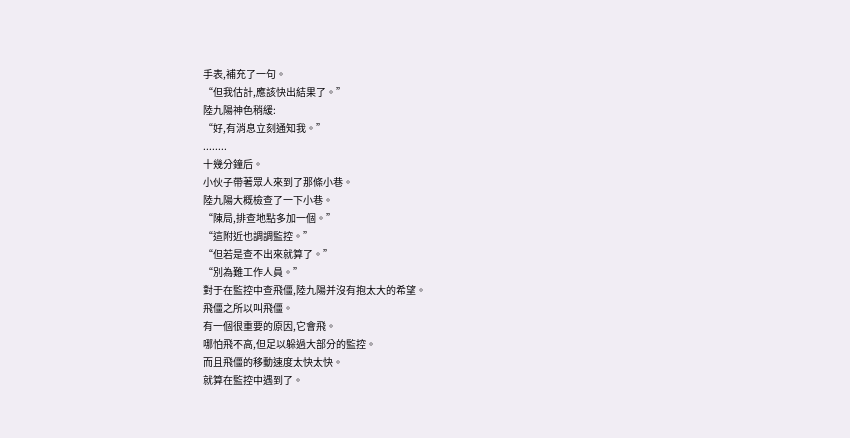手表,補充了一句。
“但我估計,應該快出結果了。”
陸九陽神色稍緩:
“好,有消息立刻通知我。”
........
十幾分鐘后。
小伙子帶著眾人來到了那條小巷。
陸九陽大概檢查了一下小巷。
“陳局,排查地點多加一個。”
“這附近也調調監控。”
“但若是查不出來就算了。”
“別為難工作人員。”
對于在監控中查飛僵,陸九陽并沒有抱太大的希望。
飛僵之所以叫飛僵。
有一個很重要的原因,它會飛。
哪怕飛不高,但足以躲過大部分的監控。
而且飛僵的移動速度太快太快。
就算在監控中遇到了。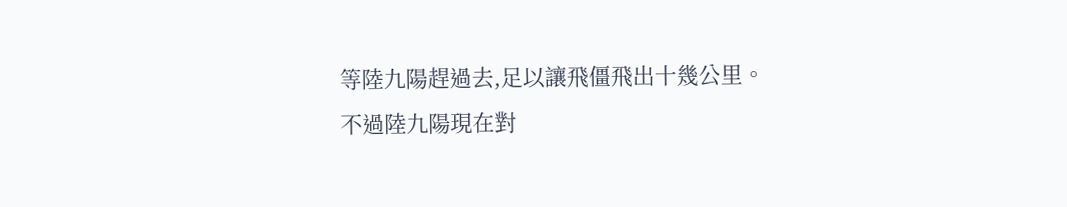等陸九陽趕過去,足以讓飛僵飛出十幾公里。
不過陸九陽現在對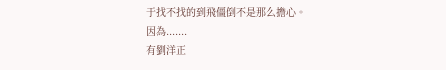于找不找的到飛僵倒不是那么擔心。
因為.......
有劉洋正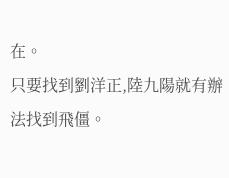在。
只要找到劉洋正,陸九陽就有辦法找到飛僵。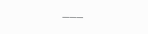———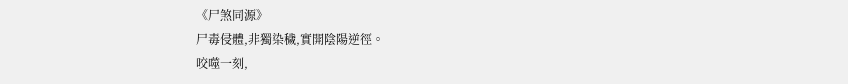《尸煞同源》
尸毒侵體,非獨染穢,實開陰陽逆徑。
咬噬一刻,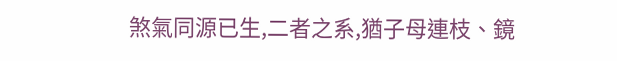煞氣同源已生,二者之系,猶子母連枝、鏡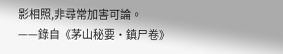影相照,非尋常加害可論。
——錄自《茅山秘要·鎮尸卷》